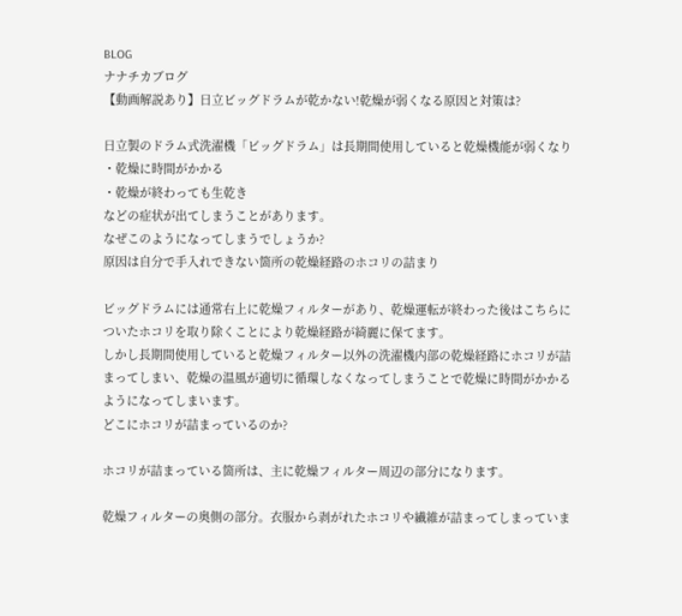BLOG
ナナチカブログ
【動画解説あり】日立ビッグドラムが乾かない!乾燥が弱くなる原因と対策は?

日立製のドラム式洗濯機「ビッグドラム」は長期間使用していると乾燥機能が弱くなり
・乾燥に時間がかかる
・乾燥が終わっても生乾き
などの症状が出てしまうことがあります。
なぜこのようになってしまうでしょうか?
原因は自分で手入れできない箇所の乾燥経路のホコリの詰まり

ビッグドラムには通常右上に乾燥フィルターがあり、乾燥運転が終わった後はこちらについたホコリを取り除くことにより乾燥経路が綺麗に保てます。
しかし長期間使用していると乾燥フィルター以外の洗濯機内部の乾燥経路にホコリが詰まってしまい、乾燥の温風が適切に循環しなくなってしまうことで乾燥に時間がかかるようになってしまいます。
どこにホコリが詰まっているのか?

ホコリが詰まっている箇所は、主に乾燥フィルター周辺の部分になります。

乾燥フィルターの奥側の部分。衣服から剥がれたホコリや繊維が詰まってしまっていま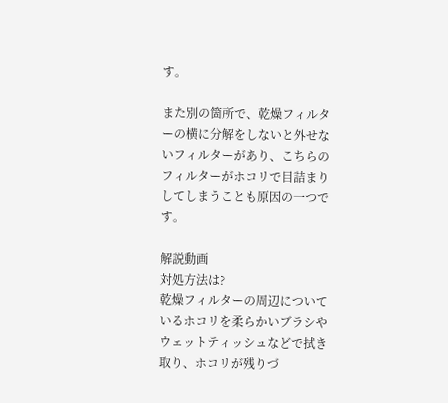す。

また別の箇所で、乾燥フィルターの横に分解をしないと外せないフィルターがあり、こちらのフィルターがホコリで目詰まりしてしまうことも原因の一つです。

解説動画
対処方法は?
乾燥フィルターの周辺についているホコリを柔らかいブラシやウェットティッシュなどで拭き取り、ホコリが残りづ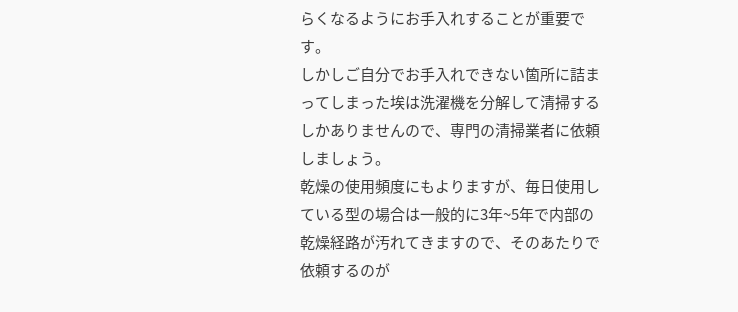らくなるようにお手入れすることが重要です。
しかしご自分でお手入れできない箇所に詰まってしまった埃は洗濯機を分解して清掃するしかありませんので、専門の清掃業者に依頼しましょう。
乾燥の使用頻度にもよりますが、毎日使用している型の場合は一般的に3年~5年で内部の乾燥経路が汚れてきますので、そのあたりで依頼するのが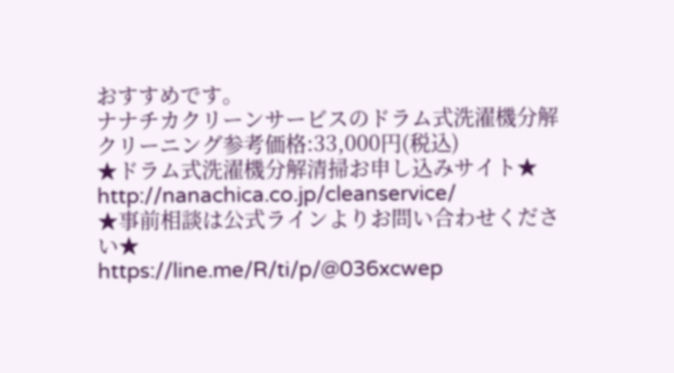おすすめです。
ナナチカクリーンサービスのドラム式洗濯機分解クリーニング参考価格:33,000円(税込)
★ドラム式洗濯機分解清掃お申し込みサイト★
http://nanachica.co.jp/cleanservice/
★事前相談は公式ラインよりお問い合わせください★
https://line.me/R/ti/p/@036xcwep